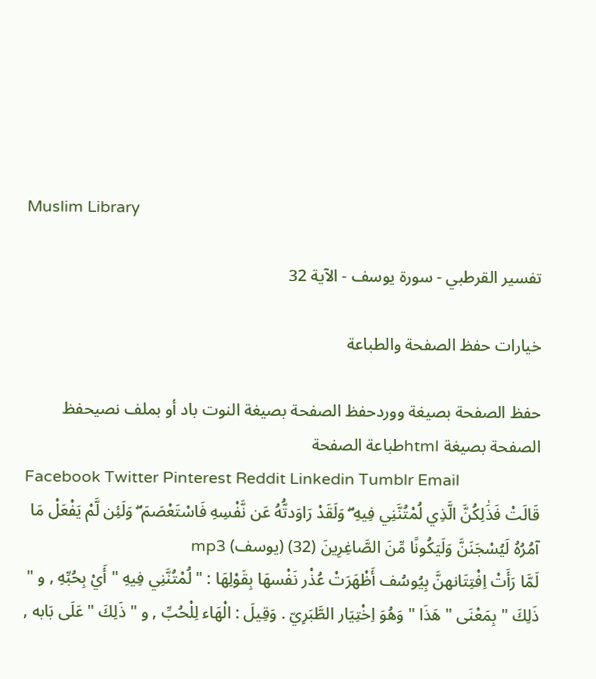Muslim Library

تفسير القرطبي - سورة يوسف - الآية 32

خيارات حفظ الصفحة والطباعة

حفظ الصفحة بصيغة ووردحفظ الصفحة بصيغة النوت باد أو بملف نصيحفظ الصفحة بصيغة htmlطباعة الصفحة
Facebook Twitter Pinterest Reddit Linkedin Tumblr Email
قَالَتْ فَذَٰلِكُنَّ الَّذِي لُمْتُنَّنِي فِيهِ ۖ وَلَقَدْ رَاوَدتُّهُ عَن نَّفْسِهِ فَاسْتَعْصَمَ ۖ وَلَئِن لَّمْ يَفْعَلْ مَا آمُرُهُ لَيُسْجَنَنَّ وَلَيَكُونًا مِّنَ الصَّاغِرِينَ (32) (يوسف) mp3
لَمَّا رَأَتْ اِفْتِتَانهنَّ بِيُوسُف أَظْهَرَتْ عُذْر نَفْسهَا بِقَوْلِهَا : " لُمْتُنَّنِي فِيهِ " أَيْ بِحُبِّهِ , و " ذَلِكَ " بِمَعْنَى " هَذَا " وَهُوَ اِخْتِيَار الطَّبَرِيّ . وَقِيلَ : الْهَاء لِلْحُبِّ , و " ذَلِكَ " عَلَى بَابه ,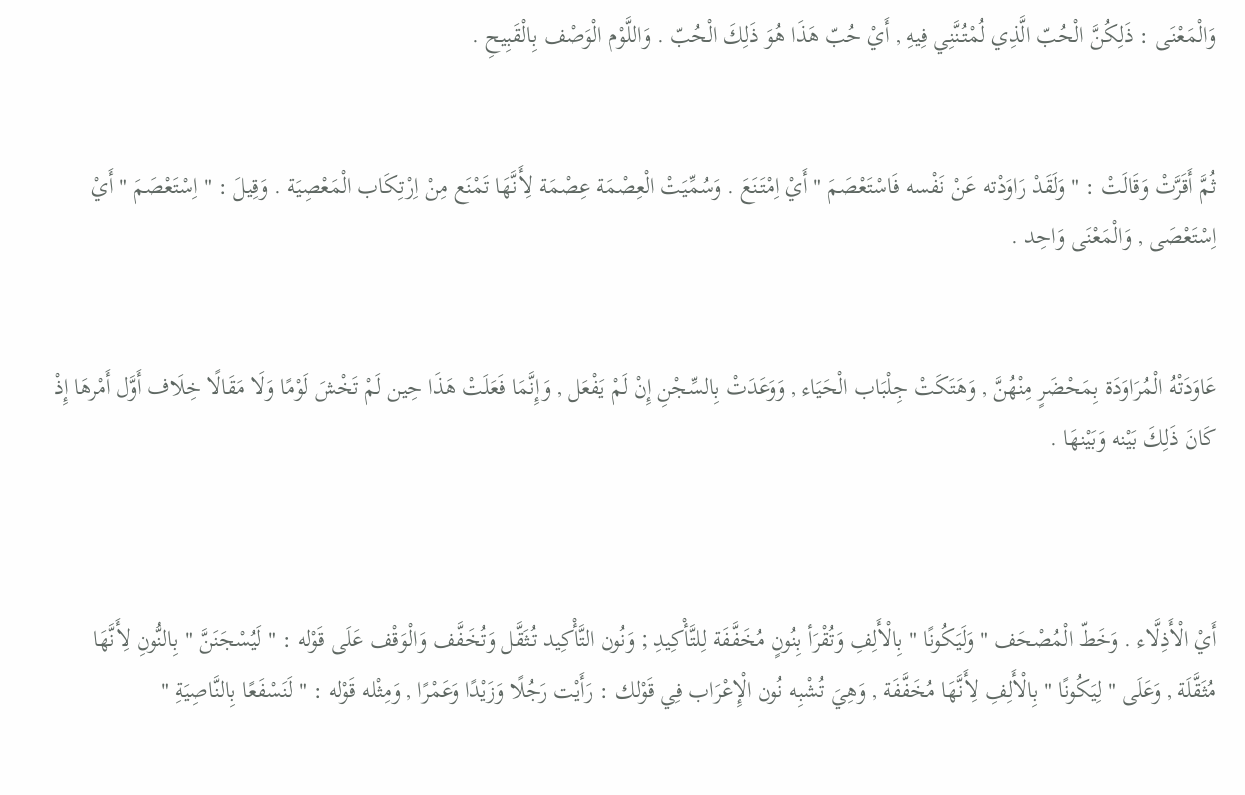وَالْمَعْنَى : ذَلِكُنَّ الْحُبّ الَّذِي لُمْتُنَّنِي فِيهِ , أَيْ حُبّ هَذَا هُوَ ذَلِكَ الْحُبّ . وَاللَّوْم الْوَصْف بِالْقَبِيحِ .


ثُمَّ أَقَرَّتْ وَقَالَتْ : " وَلَقَدْ رَاوَدْته عَنْ نَفْسه فَاسْتَعْصَمَ " أَيْ اِمْتَنَعَ . وَسُمِّيَتْ الْعِصْمَة عِصْمَة لِأَنَّهَا تَمْنَع مِنْ اِرْتِكَاب الْمَعْصِيَة . وَقِيلَ : " اِسْتَعْصَمَ " أَيْ اِسْتَعْصَى , وَالْمَعْنَى وَاحِد .


عَاوَدَتْهُ الْمُرَاوَدَة بِمَحْضَرٍ مِنْهُنَّ , وَهَتَكَتْ جِلْبَاب الْحَيَاء , وَوَعَدَتْ بِالسِّجْنِ إِنْ لَمْ يَفْعَل , وَإِنَّمَا فَعَلَتْ هَذَا حِين لَمْ تَخْشَ لَوْمًا وَلَا مَقَالًا خِلَاف أَوَّل أَمْرهَا إِذْ كَانَ ذَلِكَ بَيْنه وَبَيْنهَا .



أَيْ الْأَذِلَّاء . وَخَطّ الْمُصْحَف " وَلَيَكُونًا " بِالْأَلِفِ وَتُقْرَأ بِنُونٍ مُخَفَّفَة لِلتَّأْكِيدِ ; وَنُون التَّأْكِيد تُثَقَّل وَتُخَفَّف وَالْوَقْف عَلَى قَوْله : " لَيُسْجَنَنَّ " بِالنُّونِ لِأَنَّهَا مُثَقَّلَة , وَعَلَى " لِيَكُونًا " بِالْأَلِفِ لِأَنَّهَا مُخَفَّفَة , وَهِيَ تُشْبِه نُون الْإِعْرَاب فِي قَوْلك : رَأَيْت رَجُلًا وَزَيْدًا وَعَمْرًا , وَمِثْله قَوْله : " لَنَسْفَعًا بِالنَّاصِيَةِ "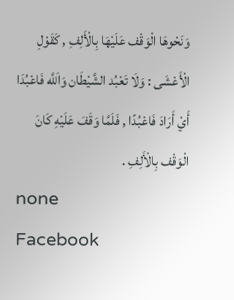وَنَحْوهَا الْوَقْف عَلَيْهَا بِالْأَلِفِ , كَقَوْلِ الْأَعْشَى : وَلَا تَعْبُد الشَّيْطَان وَاَللَّه فَاعْبُدَا أَيْ أَرَادَ فَاعْبُدًا , فَلَمَّا وَقَفَ عَلَيْهِ كَانَ الْوَقْف بِالْأَلِفِ .
none
Facebook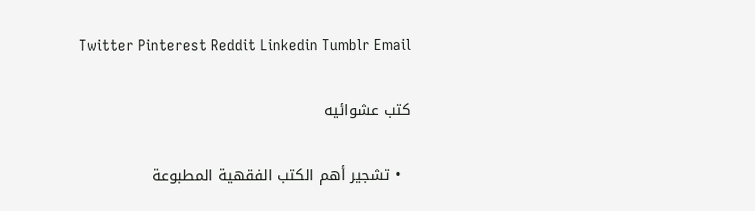Twitter Pinterest Reddit Linkedin Tumblr Email

كتب عشوائيه

  • تشجير أهم الكتب الفقهية المطبوعة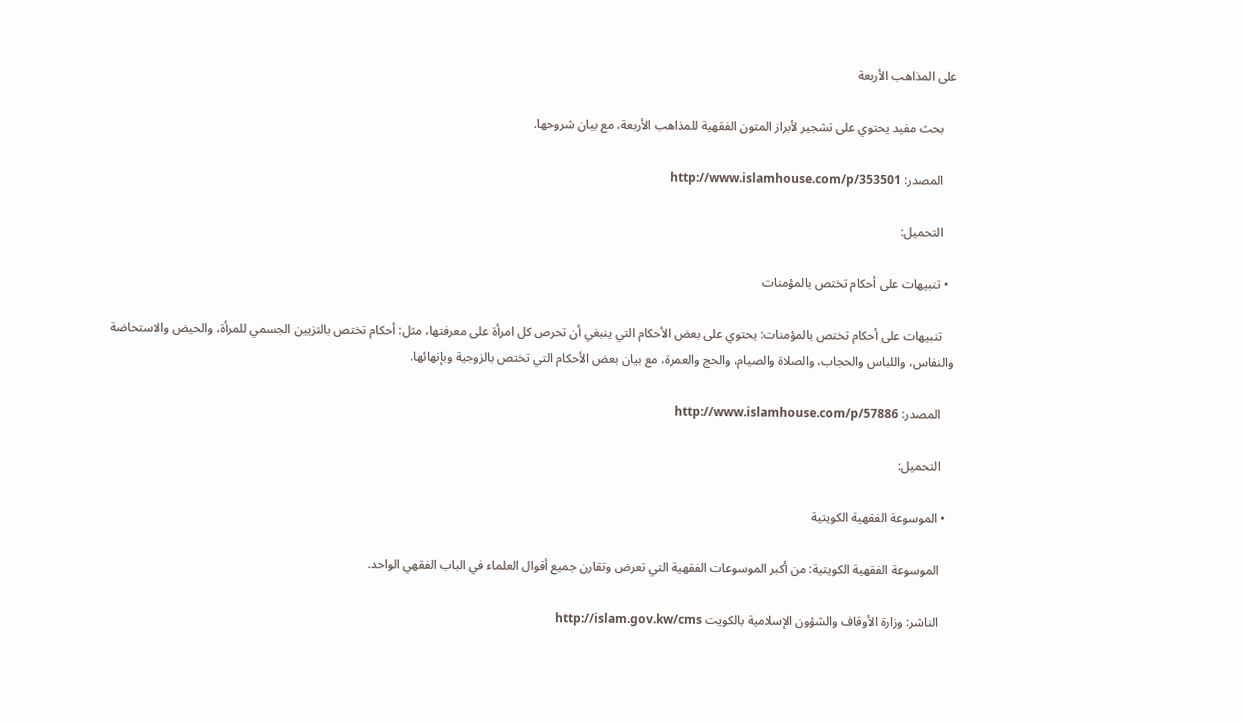على المذاهب الأربعة

    بحث مفيد يحتوي على تشجير لأبراز المتون الفقهية للمذاهب الأربعة، مع بيان شروحها.

    المصدر: http://www.islamhouse.com/p/353501

    التحميل:

  • تنبيهات على أحكام تختص بالمؤمنات

    تنبيهات على أحكام تختص بالمؤمنات: يحتوي على بعض الأحكام التي ينبغي أن تحرص كل امرأة على معرفتها، مثل: أحكام تختص بالتزيين الجسمي للمرأة، والحيض والاستحاضة والنفاس، واللباس والحجاب، والصلاة والصيام، والحج والعمرة، مع بيان بعض الأحكام التي تختص بالزوجية وبإنهائها.

    المصدر: http://www.islamhouse.com/p/57886

    التحميل:

  • الموسوعة الفقهية الكويتية

    الموسوعة الفقهية الكويتية: من أكبر الموسوعات الفقهية التي تعرض وتقارن جميع أقوال العلماء في الباب الفقهي الواحد.

    الناشر: وزارة الأوقاف والشؤون الإسلامية بالكويت http://islam.gov.kw/cms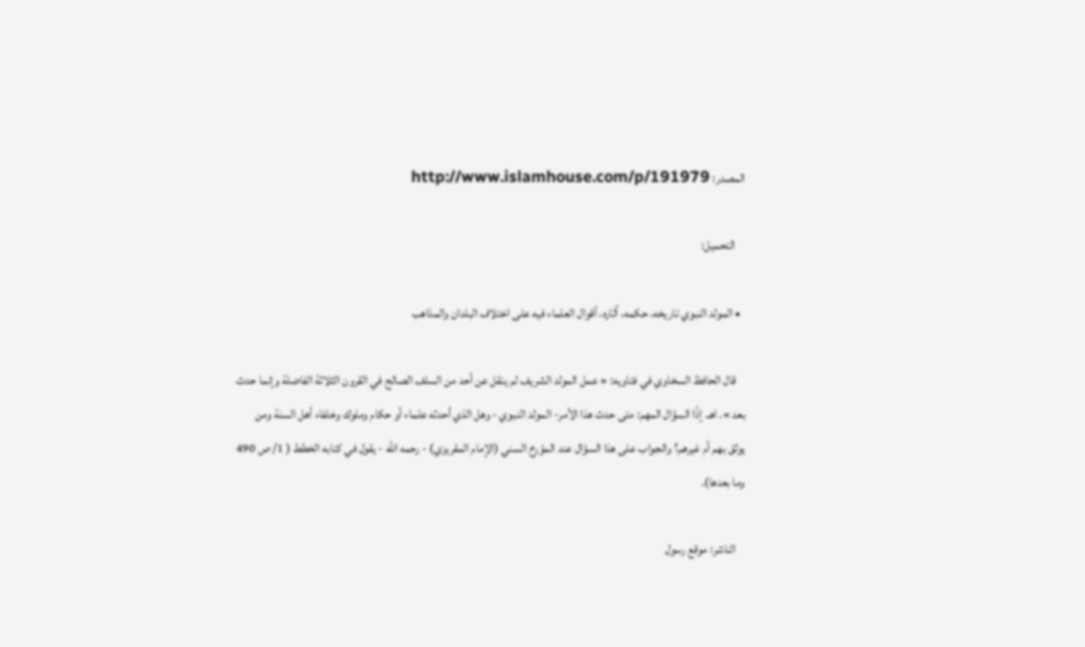المصدر: http://www.islamhouse.com/p/191979

    التحميل:

  • المولد النبوي تاريخه، حكمه، آثاره، أقوال العلماء فيه على اختلاف البلدان والمذاهب

    قال الحافظ السخاوي في فتاويه: « عمل المولد الشريف لم ينقل عن أحد من السلف الصالح في القرون الثلاثة الفاضلة وإنما حدث بعد ». اهـ. إذًا السؤال المهم: متى حدث هذا الأمر- المولد النبوي - وهل الذي أحدثه علماء أو حكام وملوك وخلفاء أهل السنة ومن يوثق بهم أم غيرهم؟ والجواب على هذا السؤال عند المؤرخ السني (الإمام المقريزي) - رحمه الله - يقول في كتابه الخطط ( 1/ ص 490 وما بعدها).

    الناشر: موقع رسول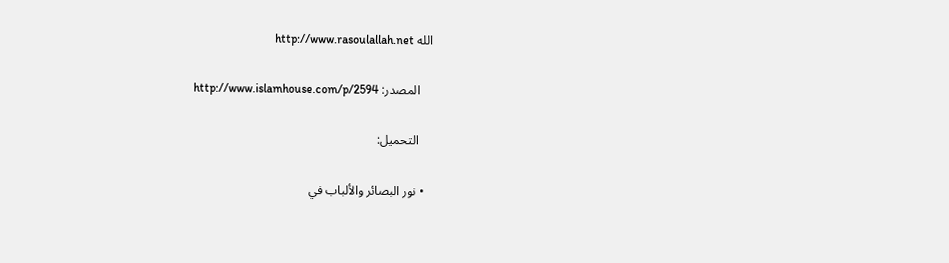الله http://www.rasoulallah.net

    المصدر: http://www.islamhouse.com/p/2594

    التحميل:

  • نور البصائر والألباب في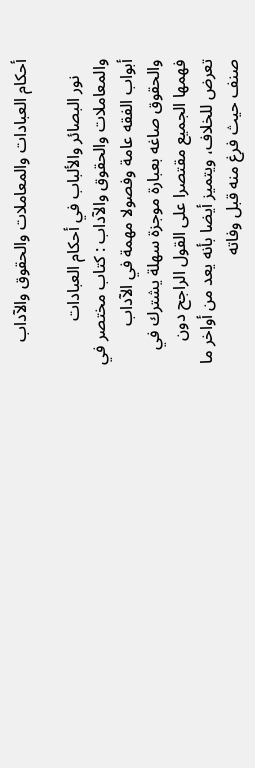أحكام العبادات والمعاملات والحقوق والآداب

    نور البصائر والألباب في أحكام العبادات والمعاملات والحقوق والآداب : كتاب مختصر في أبواب الفقه عامة وفصولا مهمة في الآداب والحقوق صاغه بعبارة موجزة سهلة يشترك في فهمها الجميع مقتصرا على القول الراجح دون تعرض للخلاف، ويتميز أيضا بأنه يعد من أواخر ما صنف حيث فرغ منه قبل وفاته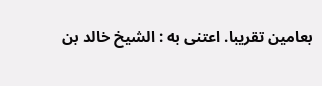بعامين تقريبا. اعتنى به : الشيخ خالد بن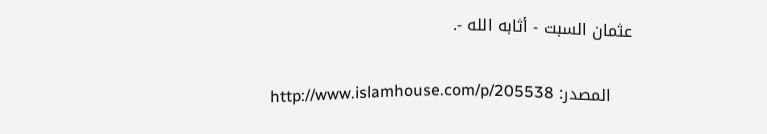عثمان السبت - أثابه الله -.

    المصدر: http://www.islamhouse.com/p/205538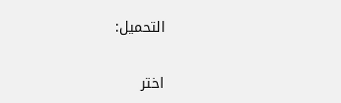التحميل:

اختر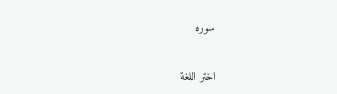سوره

اختر اللغة